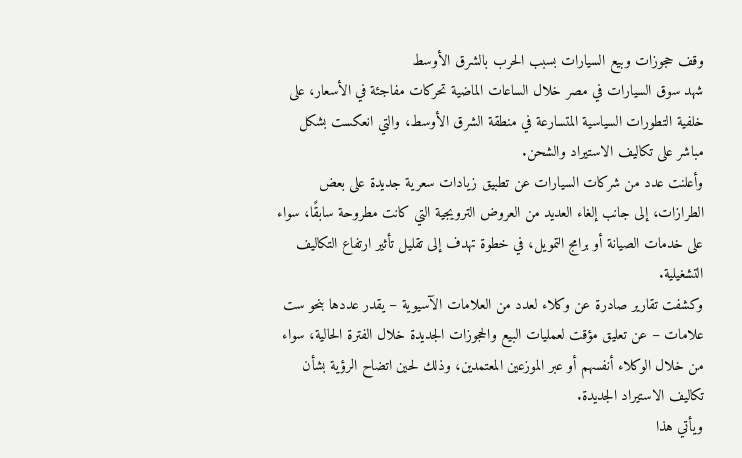وقف حجوزات وبيع السيارات بسبب الحرب بالشرق الأوسط
شهد سوق السيارات في مصر خلال الساعات الماضية تحركات مفاجئة في الأسعار، على خلفية التطورات السياسية المتسارعة في منطقة الشرق الأوسط، والتي انعكست بشكل مباشر على تكاليف الاستيراد والشحن.
وأعلنت عدد من شركات السيارات عن تطبيق زيادات سعرية جديدة على بعض الطرازات، إلى جانب إلغاء العديد من العروض الترويجية التي كانت مطروحة سابقًا، سواء على خدمات الصيانة أو برامج التمويل، في خطوة تهدف إلى تقليل تأثير ارتفاع التكاليف التشغيلية.
وكشفت تقارير صادرة عن وكلاء لعدد من العلامات الآسيوية – يقدر عددها بنحو ست علامات – عن تعليق مؤقت لعمليات البيع والحجوزات الجديدة خلال الفترة الحالية، سواء من خلال الوكلاء أنفسهم أو عبر الموزعين المعتمدين، وذلك لحين اتضاح الرؤية بشأن تكاليف الاستيراد الجديدة.
ويأتي هذا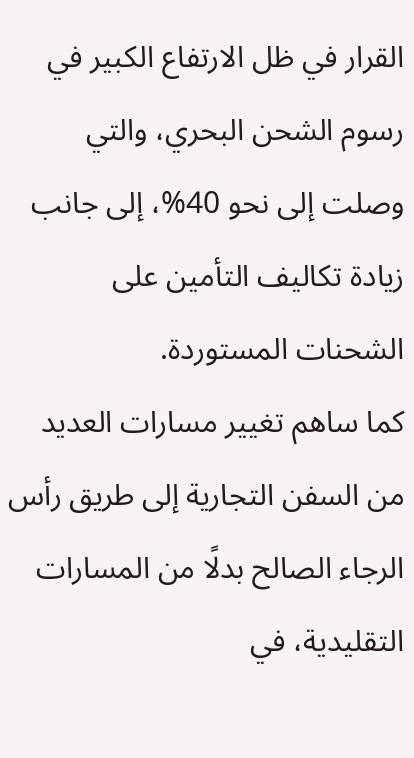القرار في ظل الارتفاع الكبير في رسوم الشحن البحري، والتي وصلت إلى نحو 40%، إلى جانب زيادة تكاليف التأمين على الشحنات المستوردة.
كما ساهم تغيير مسارات العديد من السفن التجارية إلى طريق رأس الرجاء الصالح بدلًا من المسارات التقليدية، في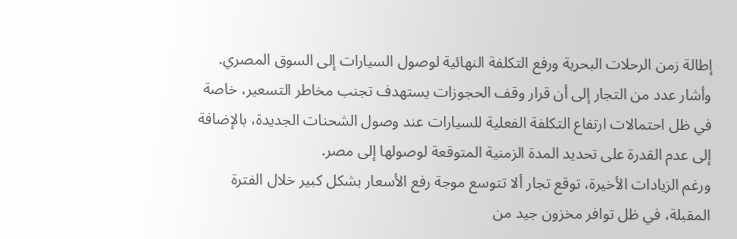إطالة زمن الرحلات البحرية ورفع التكلفة النهائية لوصول السيارات إلى السوق المصري.
وأشار عدد من التجار إلى أن قرار وقف الحجوزات يستهدف تجنب مخاطر التسعير، خاصة في ظل احتمالات ارتفاع التكلفة الفعلية للسيارات عند وصول الشحنات الجديدة، بالإضافة إلى عدم القدرة على تحديد المدة الزمنية المتوقعة لوصولها إلى مصر.
ورغم الزيادات الأخيرة، توقع تجار ألا تتوسع موجة رفع الأسعار بشكل كبير خلال الفترة المقبلة، في ظل توافر مخزون جيد من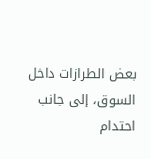بعض الطرازات داخل السوق، إلى جانب احتدام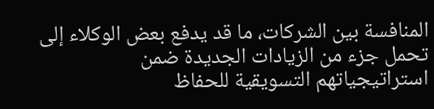المنافسة بين الشركات، ما قد يدفع بعض الوكلاء إلى تحمل جزء من الزيادات الجديدة ضمن استراتيجياتهم التسويقية للحفاظ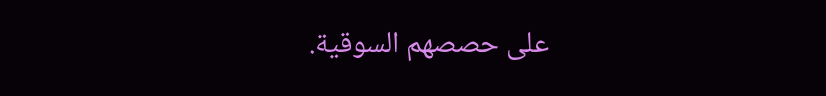على حصصهم السوقية.